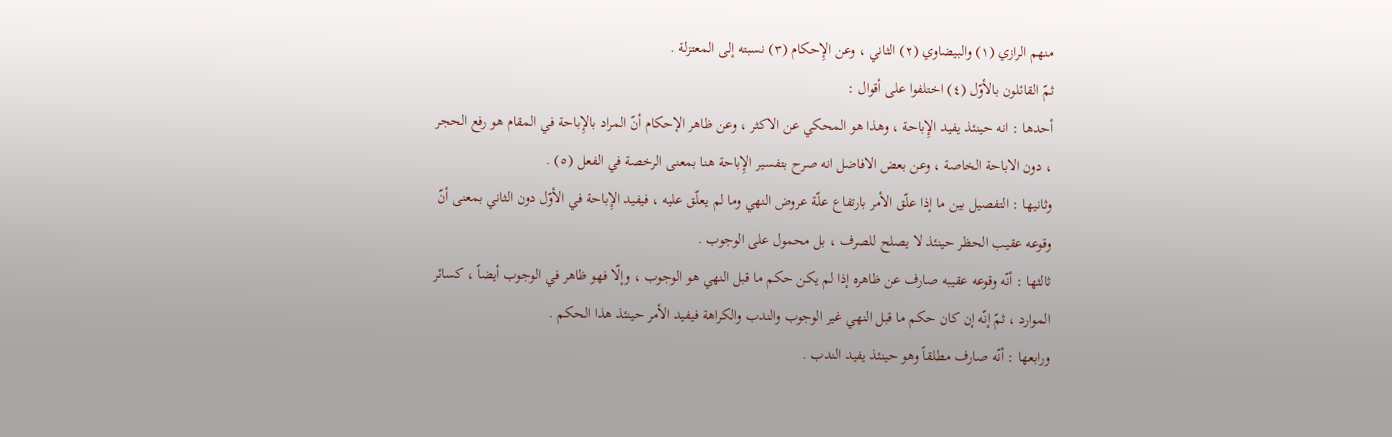منهم الرازي (١) والبيضاوي (٢) الثاني ، وعن الإِحكام (٣) نسبته إلى المعتزلة .
ثمّ القائلون بالأوّل (٤) اختلفوا على أقوال :
أحدها : انه حينئذ يفيد الإِباحة ، وهذا هو المحكي عن الاكثر ، وعن ظاهر الإحكام أنّ المراد بالإِباحة في المقام هو رفع الحجر ، دون الاباحة الخاصة ، وعن بعض الافاضل انه صرح بتفسير الإِباحة هنا بمعنى الرخصة في الفعل (٥) .
وثانيها : التفصيل بين ما إذا علّق الأمر بارتفاع علّة عروض النهي وما لم يعلّق عليه ، فيفيد الإِباحة في الأوّل دون الثاني بمعنى أنّ وقوعه عقيب الحظر حينئذ لا يصلح للصرف ، بل محمول على الوجوب .
ثالثها : أنّه وقوعه عقيبه صارف عن ظاهره إذا لم يكن حكم ما قبل النهي هو الوجوب ، وإلّا فهو ظاهر في الوجوب أيضاً ، كسائر الموارد ، ثمّ إنّه إن كان حكم ما قبل النهي غير الوجوب والندب والكراهة فيفيد الأمر حينئذ هذا الحكم .
ورابعها : أنّه صارف مطلقاً وهو حينئذ يفيد الندب .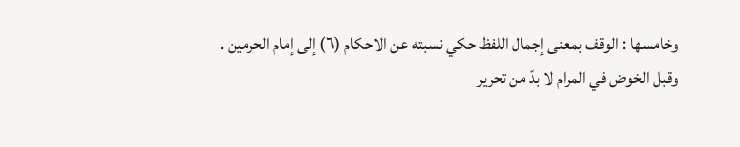وخامسها : الوقف بمعنى إجمال اللفظ حكي نسبته عن الاحكام (٦) إلى إمام الحرمين .
وقبل الخوض في المرام لا بدّ من تحرير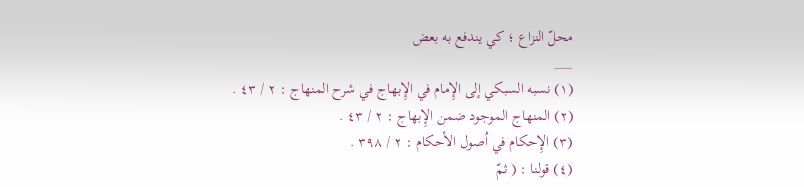محلّ النزاع ؛ كي يندفع به بعض
___
(١) نسبه السبكي إلى الإِمام في الإِبهاج في شرح المنهاج : ٢ / ٤٣ .
(٢) المنهاج الموجود ضمن الإِبهاج : ٢ / ٤٣ .
(٣) الإِحكام في اُصول الأحكام : ٢ / ٣٩٨ .
(٤) قولنا : ( ثمّ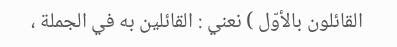القائلون بالأوّل ) نعني : القائلين به في الجملة ،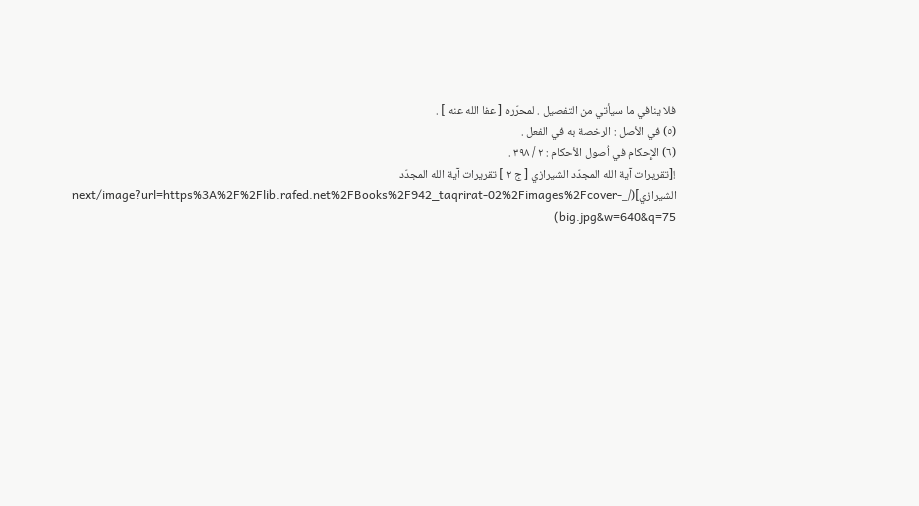فلا ينافي ما سيأتي من التفصيل . لمحرّره [ عفا الله عنه ] .
(٥) في الأصل : الرخصة به في الفعل .
(٦) الإِحكام في اُصول الأحكام : ٢ / ٣٩٨ .
![تقريرات آية الله المجدّد الشيرازي [ ج ٢ ] تقريرات آية الله المجدّد الشيرازي](/_next/image?url=https%3A%2F%2Flib.rafed.net%2FBooks%2F942_taqrirat-02%2Fimages%2Fcover-big.jpg&w=640&q=75)